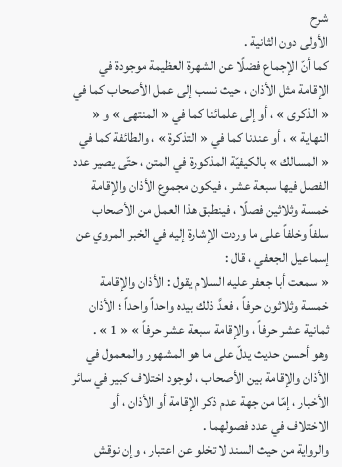شرح
الأولى دون الثانية .
كما أنّ الإجماع فضلًا عن الشهرة العظيمة موجودة في الإقامة مثل الأذان ، حيث نسب إلى عمل الأصحاب كما في « الذكرى » ، أو إلى علمائنا كما في « المنتهى » و « النهاية » ، أو عندنا كما في « التذكرة » ، والطائفة كما في « المسالك » بالكيفيّة المذكورة في المتن ، حتّى يصير عدد الفصل فيها سبعة عشر ، فيكون مجموع الأذان والإقامة خمسة وثلاثين فصلًا ، فينطبق هذا العمل من الأصحاب سلفاً وخلفاً على ما وردت الإشارة إليه في الخبر المروي عن إسماعيل الجعفي ، قال :
« سمعت أبا جعفر عليه السلام يقول : الأذان والإقامة خمسة وثلاثون حرفاً ، فعدَّ ذلك بيده واحداً واحداً ؛ الأذان ثمانية عشر حرفاً ، والإقامة سبعة عشر حرفاً » « 1 » .
وهو أحسن حديث يدلّ على ما هو المشهور والمعمول في الأذان والإقامة بين الأصحاب ، لوجود اختلاف كبير في سائر الأخبار ، إمّا من جهة عدم ذكر الإقامة أو الأذان ، أو الاختلاف في عدد فصولهما .
والرواية من حيث السند لا تخلو عن اعتبار ، وإن نوقش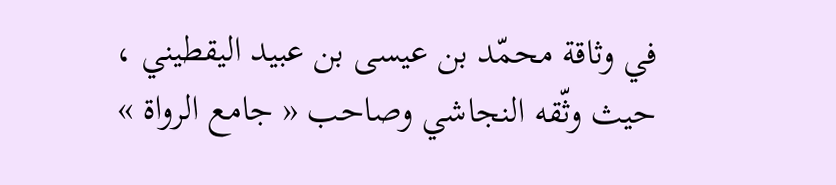في وثاقة محمّد بن عيسى بن عبيد اليقطيني ، حيث وثّقه النجاشي وصاحب « جامع الرواة »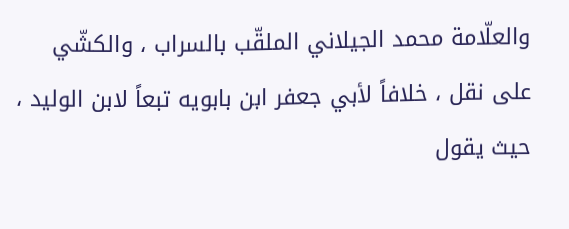والعلّامة محمد الجيلاني الملقّب بالسراب ، والكشّي على نقل ، خلافاً لأبي جعفر ابن بابويه تبعاً لابن الوليد ، حيث يقول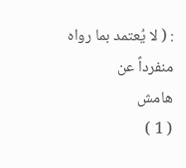: ( لا يُعتمد بما رواه منفرداً عن
هامش
( 1 )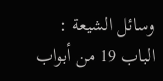وسائل الشيعة : الباب 19 من أبواب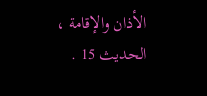الأذان والإقامة ، الحديث 15 .